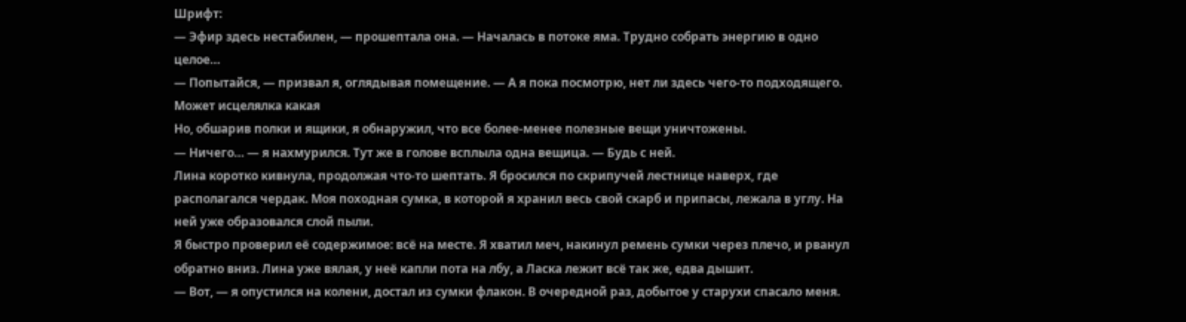Шрифт:
— Эфир здесь нестабилен, — прошептала она. — Началась в потоке яма. Трудно собрать энергию в одно целое…
— Попытайся, — призвал я, оглядывая помещение. — А я пока посмотрю, нет ли здесь чего-то подходящего. Может исцелялка какая
Но, обшарив полки и ящики, я обнаружил, что все более-менее полезные вещи уничтожены.
— Ничего… — я нахмурился. Тут же в голове всплыла одна вещица. — Будь с ней.
Лина коротко кивнула, продолжая что-то шептать. Я бросился по скрипучей лестнице наверх, где располагался чердак. Моя походная сумка, в которой я хранил весь свой скарб и припасы, лежала в углу. На ней уже образовался слой пыли.
Я быстро проверил её содержимое: всё на месте. Я хватил меч, накинул ремень сумки через плечо, и рванул обратно вниз. Лина уже вялая, у неё капли пота на лбу, а Ласка лежит всё так же, едва дышит.
— Вот, — я опустился на колени, достал из сумки флакон. В очередной раз, добытое у старухи спасало меня.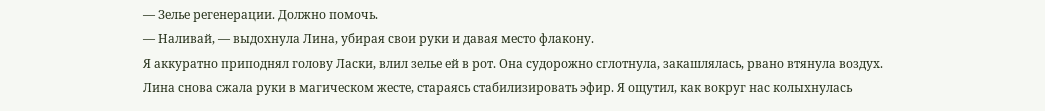— Зелье регенерации. Должно помочь.
— Наливай, — выдохнула Лина, убирая свои руки и давая место флакону.
Я аккуратно приподнял голову Ласки, влил зелье ей в рот. Она судорожно сглотнула, закашлялась, рвано втянула воздух.
Лина снова сжала руки в магическом жесте, стараясь стабилизировать эфир. Я ощутил, как вокруг нас колыхнулась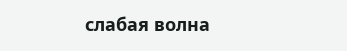слабая волна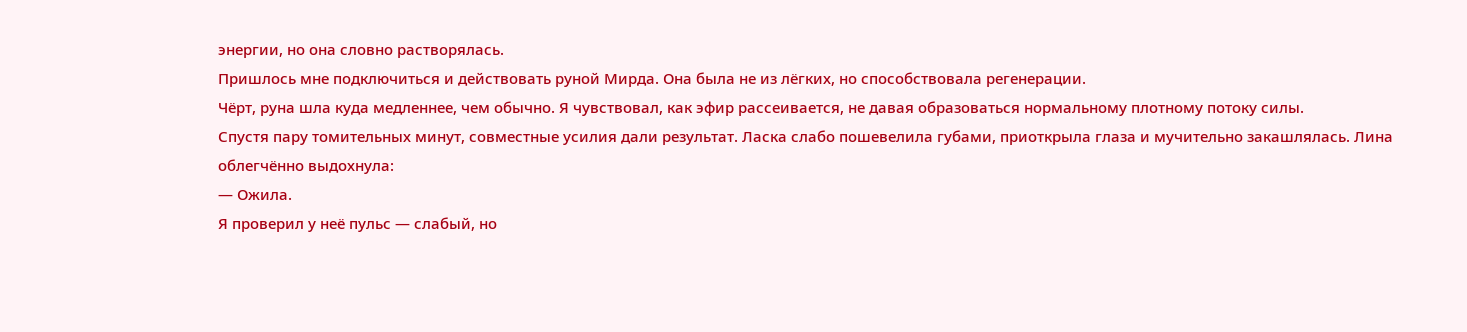энергии, но она словно растворялась.
Пришлось мне подключиться и действовать руной Мирда. Она была не из лёгких, но способствовала регенерации.
Чёрт, руна шла куда медленнее, чем обычно. Я чувствовал, как эфир рассеивается, не давая образоваться нормальному плотному потоку силы.
Спустя пару томительных минут, совместные усилия дали результат. Ласка слабо пошевелила губами, приоткрыла глаза и мучительно закашлялась. Лина облегчённо выдохнула:
— Ожила.
Я проверил у неё пульс — слабый, но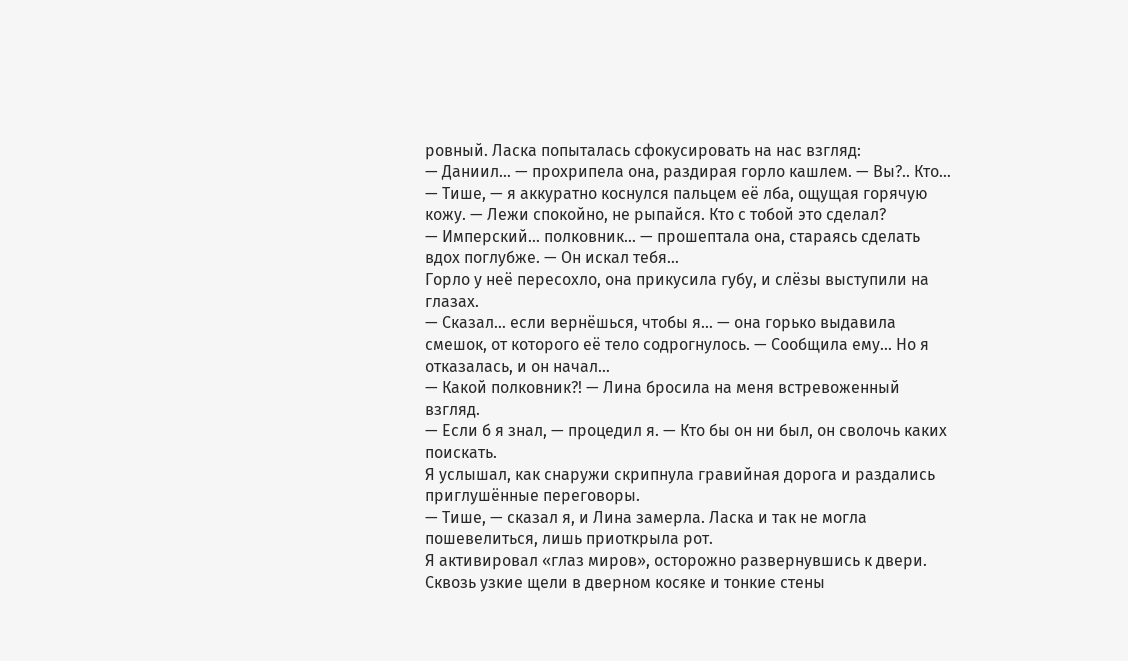ровный. Ласка попыталась сфокусировать на нас взгляд:
— Даниил… — прохрипела она, раздирая горло кашлем. — Вы?.. Кто…
— Тише, — я аккуратно коснулся пальцем её лба, ощущая горячую кожу. — Лежи спокойно, не рыпайся. Кто с тобой это сделал?
— Имперский… полковник… — прошептала она, стараясь сделать вдох поглубже. — Он искал тебя…
Горло у неё пересохло, она прикусила губу, и слёзы выступили на глазах.
— Сказал… если вернёшься, чтобы я… — она горько выдавила смешок, от которого её тело содрогнулось. — Сообщила ему… Но я отказалась, и он начал…
— Какой полковник?! — Лина бросила на меня встревоженный взгляд.
— Если б я знал, — процедил я. — Кто бы он ни был, он сволочь каких поискать.
Я услышал, как снаружи скрипнула гравийная дорога и раздались приглушённые переговоры.
— Тише, — сказал я, и Лина замерла. Ласка и так не могла пошевелиться, лишь приоткрыла рот.
Я активировал «глаз миров», осторожно развернувшись к двери. Сквозь узкие щели в дверном косяке и тонкие стены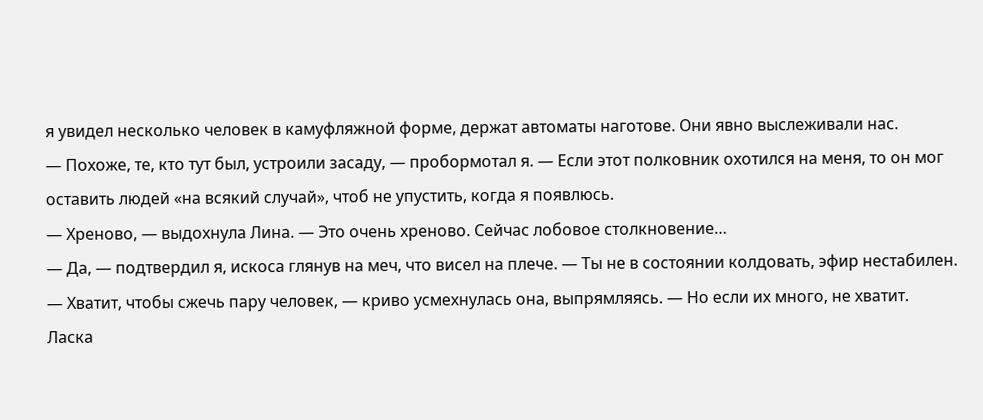я увидел несколько человек в камуфляжной форме, держат автоматы наготове. Они явно выслеживали нас.
— Похоже, те, кто тут был, устроили засаду, — пробормотал я. — Если этот полковник охотился на меня, то он мог оставить людей «на всякий случай», чтоб не упустить, когда я появлюсь.
— Хреново, — выдохнула Лина. — Это очень хреново. Сейчас лобовое столкновение…
— Да, — подтвердил я, искоса глянув на меч, что висел на плече. — Ты не в состоянии колдовать, эфир нестабилен.
— Хватит, чтобы сжечь пару человек, — криво усмехнулась она, выпрямляясь. — Но если их много, не хватит.
Ласка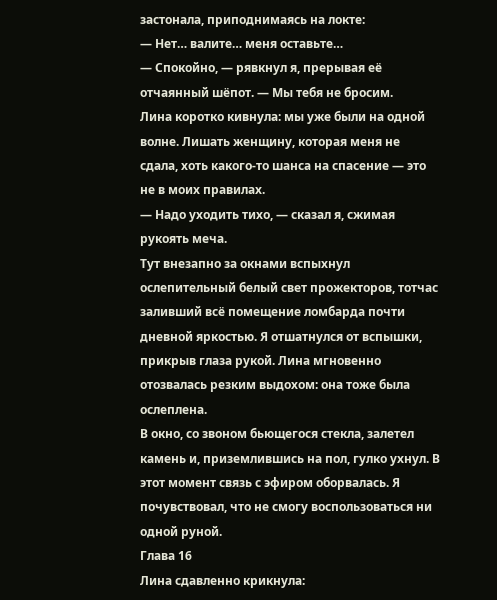застонала, приподнимаясь на локте:
— Нет… валите… меня оставьте…
— Спокойно, — рявкнул я, прерывая её отчаянный шёпот. — Мы тебя не бросим.
Лина коротко кивнула: мы уже были на одной волне. Лишать женщину, которая меня не сдала, хоть какого-то шанса на спасение — это не в моих правилах.
— Надо уходить тихо, — сказал я, сжимая рукоять меча.
Тут внезапно за окнами вспыхнул ослепительный белый свет прожекторов, тотчас заливший всё помещение ломбарда почти дневной яркостью. Я отшатнулся от вспышки, прикрыв глаза рукой. Лина мгновенно отозвалась резким выдохом: она тоже была ослеплена.
В окно, со звоном бьющегося стекла, залетел камень и, приземлившись на пол, гулко ухнул. В этот момент связь с эфиром оборвалась. Я почувствовал, что не смогу воспользоваться ни одной руной.
Глава 16
Лина сдавленно крикнула: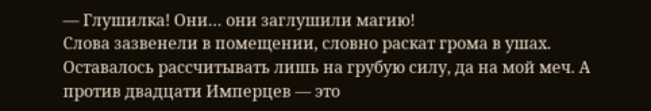— Глушилка! Они… они заглушили магию!
Слова зазвенели в помещении, словно раскат грома в ушах. Оставалось рассчитывать лишь на грубую силу, да на мой меч. А против двадцати Имперцев — это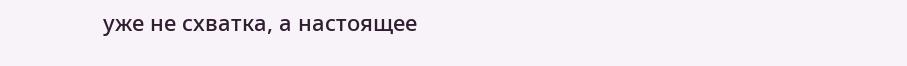уже не схватка, а настоящее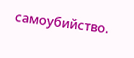самоубийство.